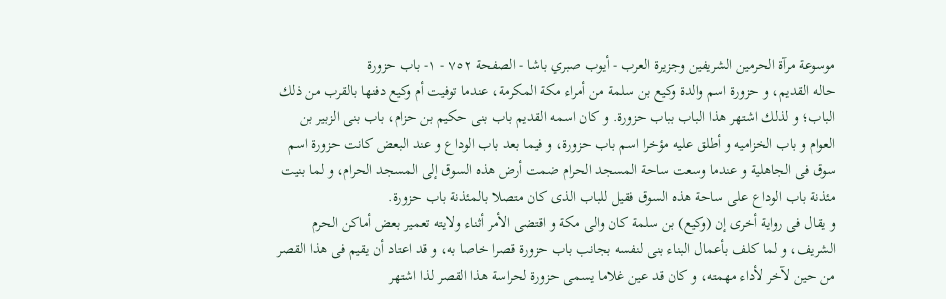موسوعة مرآة الحرمين الشريفين وجزيرة العرب - أيوب صبري باشا - الصفحة ٧٥٢ - ١- باب حزورة
حاله القديم، و حزورة اسم والدة وكيع بن سلمة من أمراء مكة المكرمة، عندما توفيت أم وكيع دفنها بالقرب من ذلك الباب؛ و لذلك اشتهر هذا الباب بباب حزورة. و كان اسمه القديم باب بنى حكيم بن حزام، باب بنى الزبير بن العوام و باب الخزاميه و أطلق عليه مؤخرا اسم باب حزورة، و فيما بعد باب الوداع و عند البعض كانت حزورة اسم سوق فى الجاهلية و عندما وسعت ساحة المسجد الحرام ضمت أرض هذه السوق إلى المسجد الحرام، و لما بنيت مئذنة باب الوداع على ساحة هذه السوق فقيل للباب الذى كان متصلا بالمئذنة باب حزورة.
و يقال فى رواية أخرى إن (وكيع) بن سلمة كان والى مكة و اقتضى الأمر أثناء ولايته تعمير بعض أماكن الحرم الشريف، و لما كلف بأعمال البناء بنى لنفسه بجانب باب حزورة قصرا خاصا به، و قد اعتاد أن يقيم فى هذا القصر من حين لآخر لأداء مهمته، و كان قد عين غلاما يسمى حزورة لحراسة هذا القصر لذا اشتهر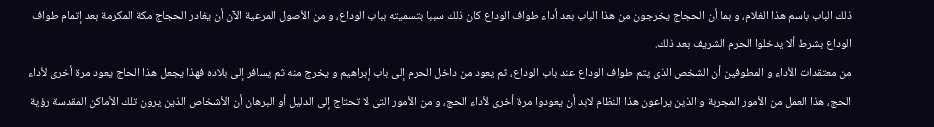ذلك الباب باسم هذا الغلام، و بما أن الحجاج يخرجون من هذا الباب بعد أداء طواف الوداع كان ذلك سببا بتسميته بباب الوداع، و من الأصول المرعية الآن أن يغادر الحجاج مكة المكرمة بعد إتمام طواف الوداع بشرط ألا يدخلوا الحرم الشريف بعد ذلك.
من معتقدات الأداء و المطوفين أن الشخص الذى يتم طواف الوداع عند باب الوداع، ثم يعود من داخل الحرم إلى باب إبراهيم و يخرج منه ثم يسافر إلى بلاده فهذا يجعل هذا الحاج يعود مرة أخرى لأداء الحج، هذا العمل من الأمور المجربة و الذين يراعون هذا النظام لابد أن يعودوا مرة أخرى لأداء الحج، و من الأمور التى لا تحتاج إلى الدليل أو البرهان أن الأشخاص الذين يرون تلك الأماكن المقدسة رؤية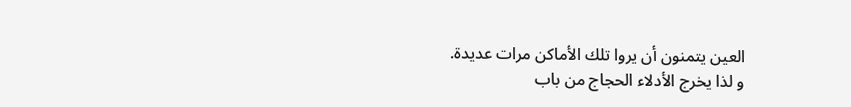العين يتمنون أن يروا تلك الأماكن مرات عديدة.
و لذا يخرج الأدلاء الحجاج من باب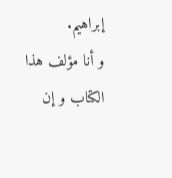إبراهيم.
و أنا مؤلف هذا الكتاب و إن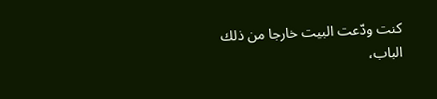كنت ودّعت البيت خارجا من ذلك الباب،